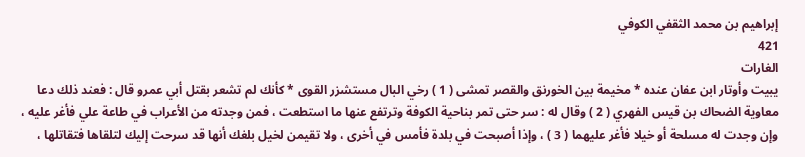إبراهيم بن محمد الثقفي الكوفي
421
الغارات
يبيت وأوتار ابن عفان عنده * مخيمة بين الخورنق والقصر تمشى ( 1 ) رخي البال مستشزر القوى * كأنك لم تشعر بقتل أبي عمرو قال : فعند ذلك دعا معاوية الضحاك بن قيس الفهري ( 2 ) وقال له : سر حتى تمر بناحية الكوفة وترتفع عنها ما استطعت ، فمن وجدته من الأعراب في طاعة علي فأغر عليه ، وإن وجدت له مسلحة أو خيلا فأغر عليهما ( 3 ) ، وإذا أصبحت في بلدة فأمس في أخرى ، ولا تقيمن لخيل بلغك أنها قد سرحت إليك لتلقاها فتقاتلها ،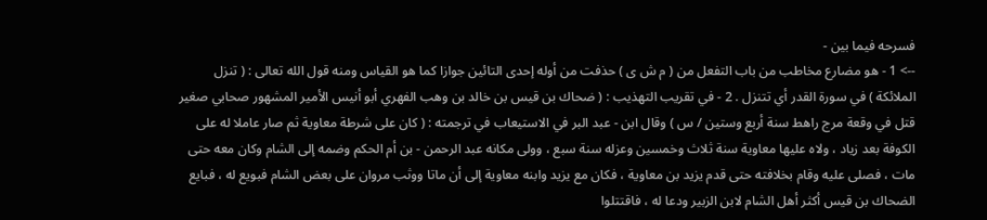فسرحه فيما بين -
--> 1 - هو مضارع مخاطب من باب التفعل من ( م ش ى ) حذفت من أوله إحدى التائين جوازا كما هو القياس ومنه قول الله تعالى : ( تنزل الملائكة ) في سورة القدر أي تتنزل . 2 - في تقريب التهذيب : ( ضحاك بن قيس بن خالد بن وهب الفهري أبو أنيس الأمير المشهور صحابي صغير قتل في وقعة مرج راهط سنة أربع وستين / س ) وقال ابن - عبد البر في الاستيعاب في ترجمته : ( كان على شرطة معاوية ثم صار عاملا له على الكوفة بعد زياد ، ولاه عليها معاوية سنة ثلاث وخمسين وعزله سنة سبع ، وولى مكانه عبد الرحمن - بن أم الحكم وضمه إلى الشام وكان معه حتى مات ، فصلى عليه وقام بخلافته حتى قدم يزيد بن معاوية ، فكان مع يزيد وابنه معاوية إلى أن ماتا ووثب مروان على بعض الشام فبويع له ، فبايع الضحاك بن قيس أكثر أهل الشام لابن الزبير ودعا له ، فاقتتلوا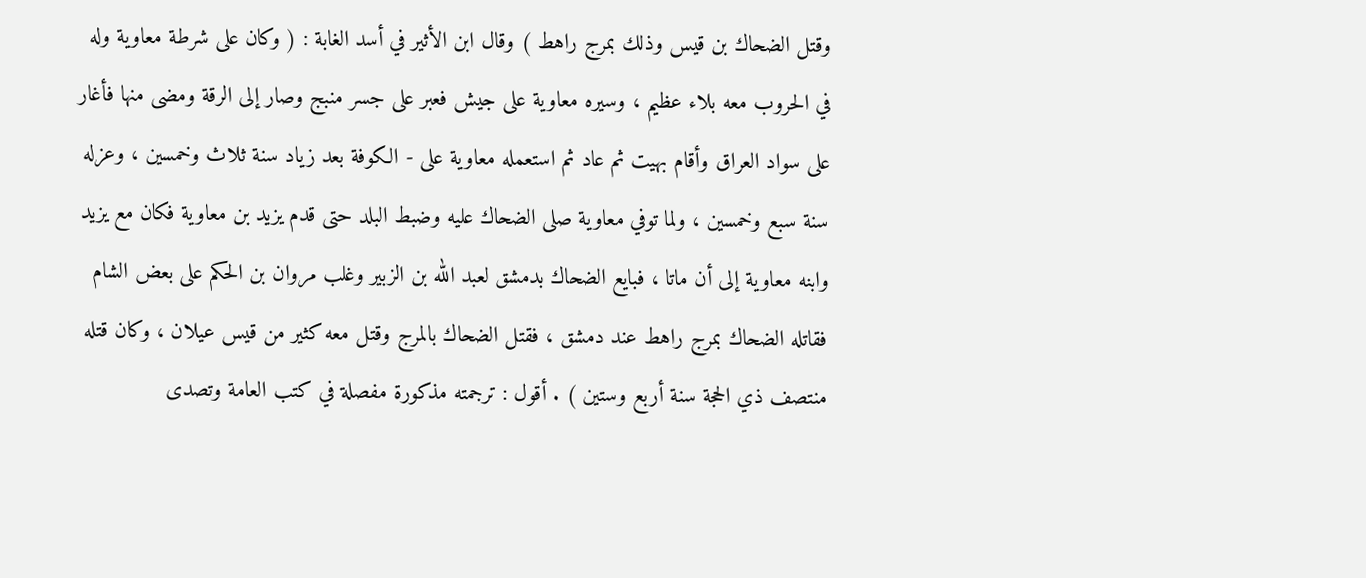وقتل الضحاك بن قيس وذلك بمرج راهط ) وقال ابن الأثير في أسد الغابة : ( وكان على شرطة معاوية وله في الحروب معه بلاء عظيم ، وسيره معاوية على جيش فعبر على جسر منبج وصار إلى الرقة ومضى منها فأغار على سواد العراق وأقام بهيت ثم عاد ثم استعمله معاوية على - الكوفة بعد زياد سنة ثلاث وخمسين ، وعزله سنة سبع وخمسين ، ولما توفي معاوية صلى الضحاك عليه وضبط البلد حتى قدم يزيد بن معاوية فكان مع يزيد وابنه معاوية إلى أن ماتا ، فبايع الضحاك بدمشق لعبد الله بن الزبير وغلب مروان بن الحكم على بعض الشام فقاتله الضحاك بمرج راهط عند دمشق ، فقتل الضحاك بالمرج وقتل معه كثير من قيس عيلان ، وكان قتله منتصف ذي الحجة سنة أربع وستين ) . أقول : ترجمته مذكورة مفصلة في كتب العامة وتصدى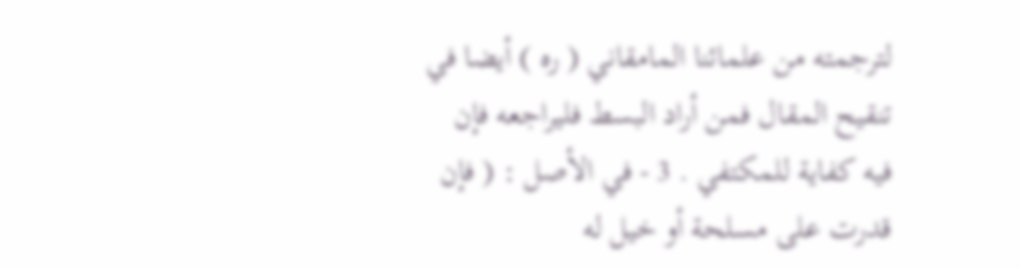لترجمته من علمائنا المامقاني ( ره ) أيضا في تنقيح المقال فمن أراد البسط فليراجعه فإن فيه كفاية للمكتفي . 3 - في الأصل : ( فإن قدرت على مسلحة أو خيل له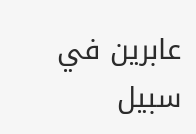عابرين في سبيل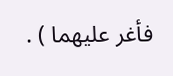فأغر عليهما ) .